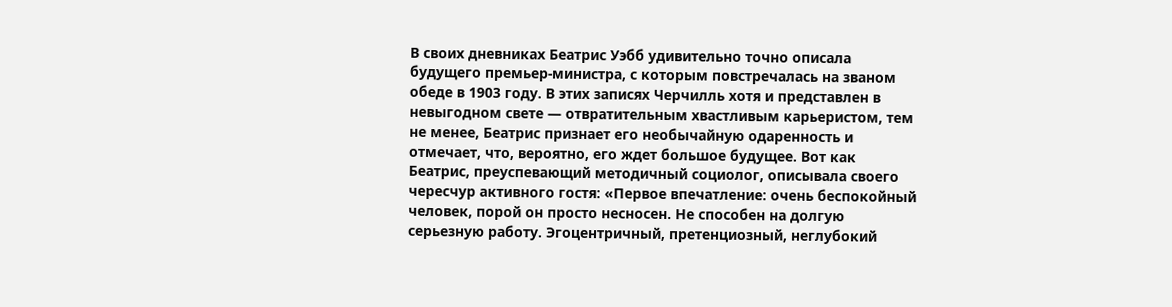В своих дневниках Беатрис Уэбб удивительно точно описала будущего премьер-министра, с которым повстречалась на званом обеде в 1903 году. В этих записях Черчилль хотя и представлен в невыгодном свете — отвратительным хвастливым карьеристом, тем не менее, Беатрис признает его необычайную одаренность и отмечает, что, вероятно, его ждет большое будущее. Вот как Беатрис, преуспевающий методичный социолог, описывала своего чересчур активного гостя: «Первое впечатление: очень беспокойный человек, порой он просто несносен. Не способен на долгую серьезную работу. Эгоцентричный, претенциозный, неглубокий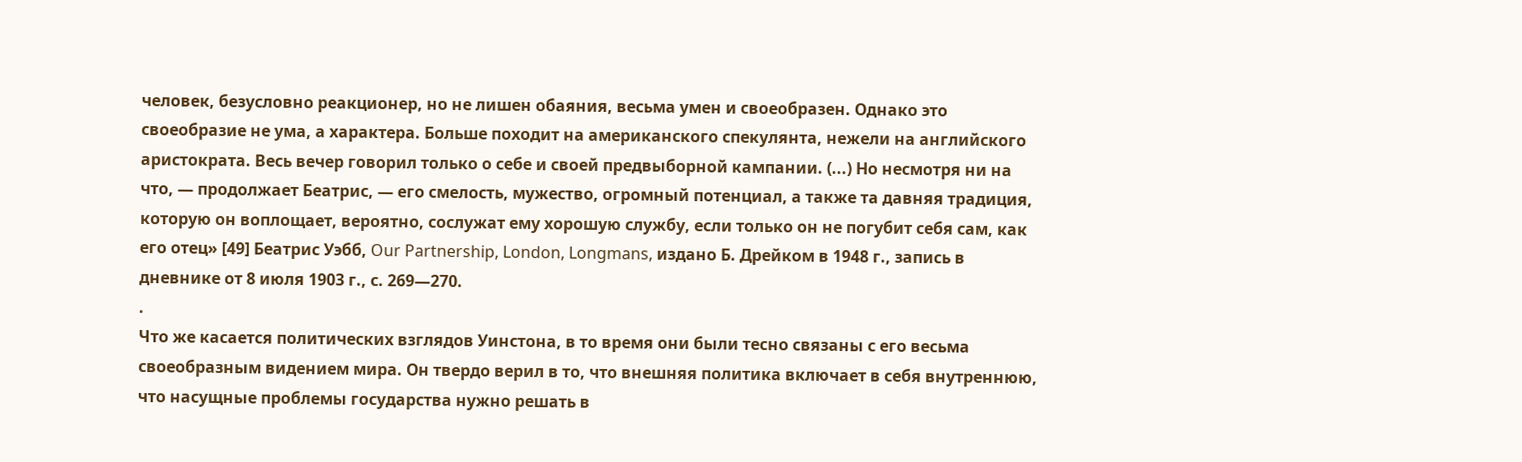человек, безусловно реакционер, но не лишен обаяния, весьма умен и своеобразен. Однако это своеобразие не ума, а характера. Больше походит на американского спекулянта, нежели на английского аристократа. Весь вечер говорил только о себе и своей предвыборной кампании. (...) Но несмотря ни на что, — продолжает Беатрис, — его смелость, мужество, огромный потенциал, а также та давняя традиция, которую он воплощает, вероятно, сослужат ему хорошую службу, если только он не погубит себя сам, как его отец» [49] Беатрис Уэбб, Our Partnership, London, Longmans, издано Б. Дрейком в 1948 г., запись в дневнике от 8 июля 1903 г., с. 269—270.
.
Что же касается политических взглядов Уинстона, в то время они были тесно связаны с его весьма своеобразным видением мира. Он твердо верил в то, что внешняя политика включает в себя внутреннюю, что насущные проблемы государства нужно решать в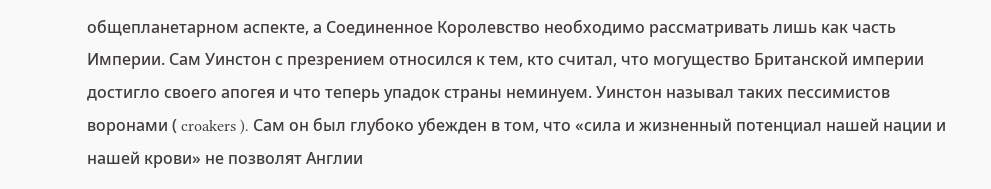общепланетарном аспекте, а Соединенное Королевство необходимо рассматривать лишь как часть Империи. Сам Уинстон с презрением относился к тем, кто считал, что могущество Британской империи достигло своего апогея и что теперь упадок страны неминуем. Уинстон называл таких пессимистов воронами ( croakers ). Сам он был глубоко убежден в том, что «сила и жизненный потенциал нашей нации и нашей крови» не позволят Англии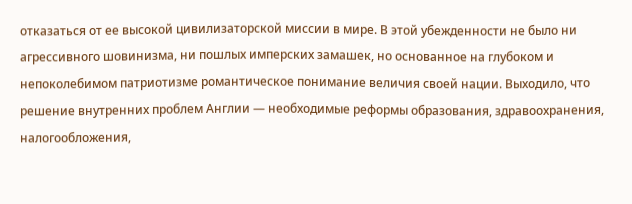отказаться от ее высокой цивилизаторской миссии в мире. В этой убежденности не было ни агрессивного шовинизма, ни пошлых имперских замашек, но основанное на глубоком и непоколебимом патриотизме романтическое понимание величия своей нации. Выходило, что решение внутренних проблем Англии — необходимые реформы образования, здравоохранения, налогообложения,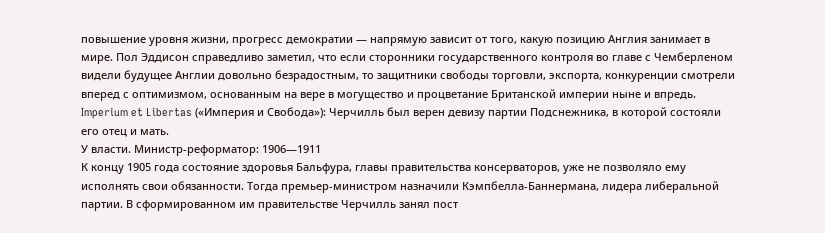повышение уровня жизни, прогресс демократии — напрямую зависит от того, какую позицию Англия занимает в мире. Пол Эддисон справедливо заметил, что если сторонники государственного контроля во главе с Чемберленом видели будущее Англии довольно безрадостным, то защитники свободы торговли, экспорта, конкуренции смотрели вперед с оптимизмом, основанным на вере в могущество и процветание Британской империи ныне и впредь. Imperium et Libertas («Империя и Свобода»): Черчилль был верен девизу партии Подснежника, в которой состояли его отец и мать.
У власти. Министр-реформатор: 1906—1911
К концу 1905 года состояние здоровья Бальфура, главы правительства консерваторов, уже не позволяло ему исполнять свои обязанности. Тогда премьер-министром назначили Кэмпбелла-Баннермана, лидера либеральной партии. В сформированном им правительстве Черчилль занял пост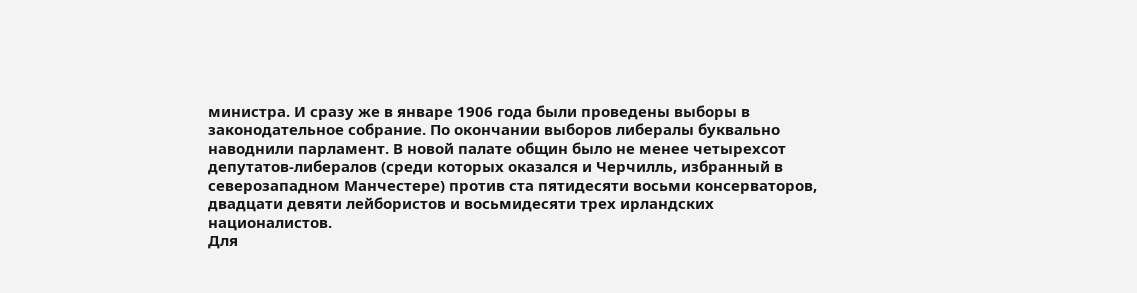министра. И сразу же в январе 1906 года были проведены выборы в законодательное собрание. По окончании выборов либералы буквально наводнили парламент. В новой палате общин было не менее четырехсот депутатов-либералов (среди которых оказался и Черчилль, избранный в северозападном Манчестере) против ста пятидесяти восьми консерваторов, двадцати девяти лейбористов и восьмидесяти трех ирландских националистов.
Для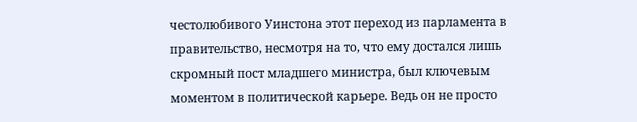честолюбивого Уинстона этот переход из парламента в правительство, несмотря на то, что ему достался лишь скромный пост младшего министра, был ключевым моментом в политической карьере. Ведь он не просто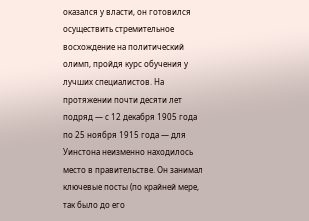оказался у власти, он готовился осуществить стремительное восхождение на политический олимп, пройдя курс обучения у лучших специалистов. На протяжении почти десяти лет подряд — с 12 декабря 1905 года по 25 ноября 1915 года — для Уинстона неизменно находилось место в правительстве. Он занимал ключевые посты (по крайней мере, так было до его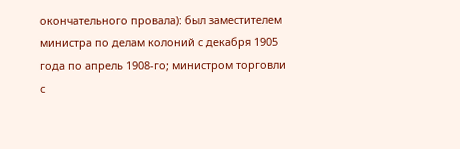окончательного провала): был заместителем министра по делам колоний с декабря 1905 года по апрель 1908-го; министром торговли с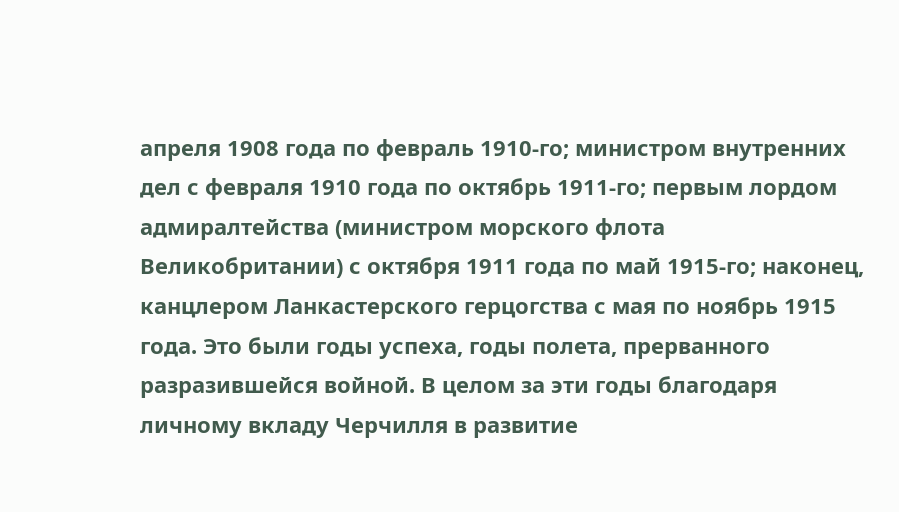апреля 1908 года по февраль 1910-го; министром внутренних дел с февраля 1910 года по октябрь 1911-го; первым лордом адмиралтейства (министром морского флота Великобритании) с октября 1911 года по май 1915-го; наконец, канцлером Ланкастерского герцогства с мая по ноябрь 1915 года. Это были годы успеха, годы полета, прерванного разразившейся войной. В целом за эти годы благодаря личному вкладу Черчилля в развитие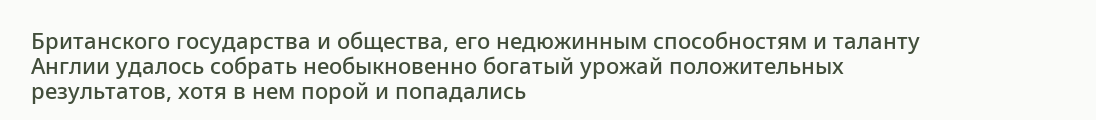Британского государства и общества, его недюжинным способностям и таланту Англии удалось собрать необыкновенно богатый урожай положительных результатов, хотя в нем порой и попадались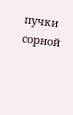пучки сорной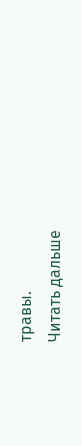травы.
Читать дальше